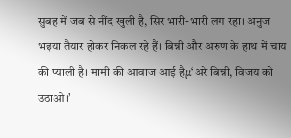सुबह में जब से नींद खुली है, सिर भारी-भारी लग रहा। अनुज भइया तैयार होकर निकल रहे हैं। बिन्नी और अरुण के हाथ में चाय की प्याली है। मामी की आवाज आई हैµ‘अरे बिन्नी, विजय को उठाओ।’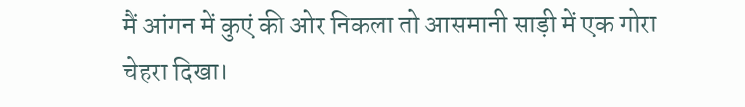मैं आंगन में कुएं की ओर निकला तो आसमानी साड़ी में एक गोरा चेहरा दिखा।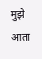मुझे आता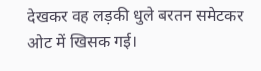देखकर वह लड़की धुले बरतन समेटकर ओट में खिसक गई।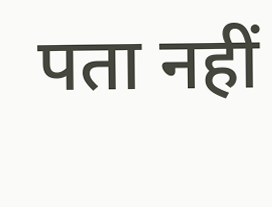पता नहीं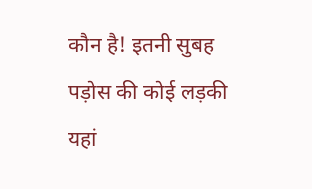कौन है! इतनी सुबह पड़ोस की कोई लड़की यहां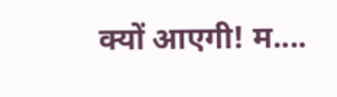क्यों आएगी! म....